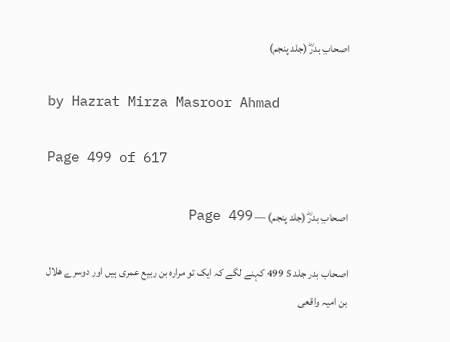اصحابِ بدرؓ (جلد پنجم)

by Hazrat Mirza Masroor Ahmad

Page 499 of 617

اصحابِ بدرؓ (جلد پنجم) — Page 499

اصحاب بدر جلد 5 499 کہنے لگے کہ ایک تو مرارہ بن ربیع عمری ہیں اور دوسرے ھلال بن امیہ واقعی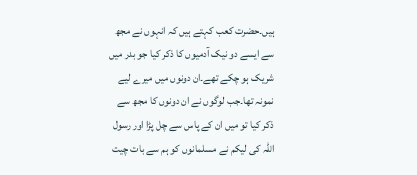ہیں۔حضرت کعب کہتے ہیں کہ انہوں نے مجھ سے ایسے دو نیک آدمیوں کا ذکر کیا جو بدر میں شریک ہو چکے تھے۔ان دونوں میں میرے لیے نمونہ تھا۔جب لوگوں نے ان دونوں کا مجھ سے ذکر کیا تو میں ان کے پاس سے چل پڑا اور رسول اللہ کی لیکم نے مسلمانوں کو ہم سے بات چیت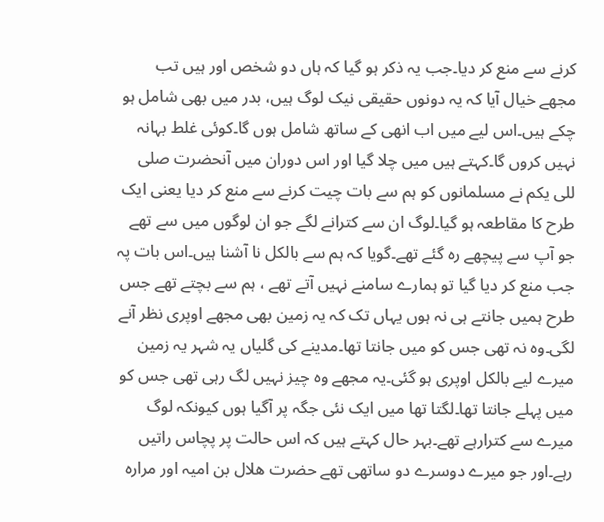کرنے سے منع کر دیا۔جب یہ ذکر ہو گیا کہ ہاں دو شخص اور ہیں تب مجھے خیال آیا کہ یہ دونوں حقیقی نیک لوگ ہیں، بدر میں بھی شامل ہو چکے ہیں۔اس لیے میں اب انھی کے ساتھ شامل ہوں گا۔کوئی غلط بہانہ نہیں کروں گا۔کہتے ہیں میں چلا گیا اور اس دوران میں آنحضرت صلی للی یکم نے مسلمانوں کو ہم سے بات چیت کرنے سے منع کر دیا یعنی ایک طرح کا مقاطعہ ہو گیا۔لوگ ان سے کترانے لگے جو ان لوگوں میں سے تھے جو آپ سے پیچھے رہ گئے تھے۔گویا کہ ہم سے بالکل نا آشنا ہیں۔اس بات پہ جب منع کر دیا گیا تو ہمارے سامنے نہیں آتے تھے ، ہم سے بچتے تھے جس طرح ہمیں جانتے ہی نہ ہوں یہاں تک کہ یہ زمین بھی مجھے اوپری نظر آنے لگی۔وہ نہ تھی جس کو میں جانتا تھا۔مدینے کی گلیاں یہ شہر یہ زمین میرے لیے بالکل اوپری ہو گئی۔یہ مجھے وہ چیز نہیں لگ رہی تھی جس کو میں پہلے جانتا تھا۔لگتا تھا میں ایک نئی جگہ پر آگیا ہوں کیونکہ لوگ میرے سے کترارہے تھے۔بہر حال کہتے ہیں کہ اس حالت پر پچاس راتیں رہے۔اور جو میرے دوسرے دو ساتھی تھے حضرت هلال بن امیہ اور مرارہ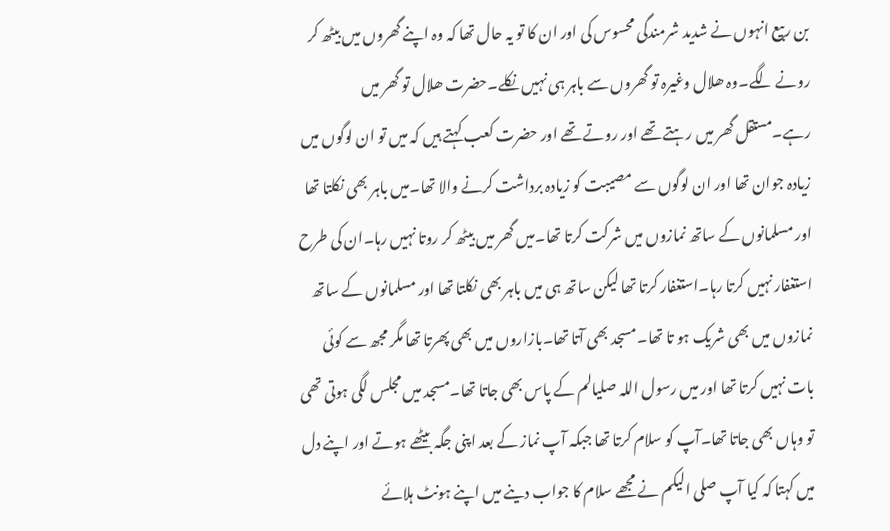بن ربیع انہوں نے شدید شرمندگی محسوس کی اور ان کا تو یہ حال تھا کہ وہ اپنے گھروں میں بیٹھ کر رونے لگے۔وہ ھلال وغیرہ تو گھروں سے باہر ہی نہیں نکلے۔حضرت ھلال تو گھر میں رہے۔مستقل گھر میں رہتے تھے اور روتے تھے اور حضرت کعب کہتے ہیں کہ میں تو ان لوگوں میں زیادہ جوان تھا اور ان لوگوں سے مصیبت کو زیادہ برداشت کرنے والا تھا۔میں باہر بھی نکلتا تھا اور مسلمانوں کے ساتھ نمازوں میں شرکت کرتا تھا۔میں گھر میں بیٹھ کر روتا نہیں رہا۔ان کی طرح استغفار نہیں کرتا رہا۔استغفار کرتا تھا لیکن ساتھ ہی میں باہر بھی نکلتا تھا اور مسلمانوں کے ساتھ نمازوں میں بھی شریک ہو تا تھا۔مسجد بھی آتا تھا۔بازاروں میں بھی پھرتا تھا مگر مجھ سے کوئی بات نہیں کرتا تھا اور میں رسول اللہ صلیالم کے پاس بھی جاتا تھا۔مسجد میں مجلس لگی ہوتی تھی تو وہاں بھی جاتا تھا۔آپ کو سلام کرتا تھا جبکہ آپ نماز کے بعد اپنی جگہ بیٹھے ہوتے اور اپنے دل میں کہتا کہ کیا آپ صلی الیکم نے مجھے سلام کا جواب دینے میں اپنے ہونٹ ہلائے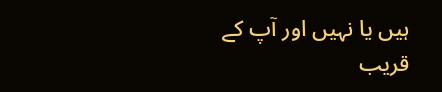ہیں یا نہیں اور آپ کے قریب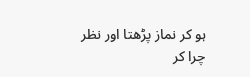ہو کر نماز پڑھتا اور نظر چرا کر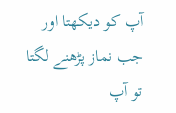آپ کو دیکھتا اور جب نماز پڑھنے لگتا تو آپ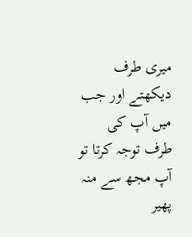میری طرف دیکھتے اور جب میں آپ کی طرف توجہ کرتا تو آپ مجھ سے منہ پھیر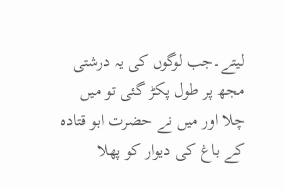لیتے۔جب لوگوں کی یہ درشتی مجھ پر طول پکڑ گئی تو میں چلا اور میں نے حضرت ابو قتادہ کے باغ کی دیوار کو پھلا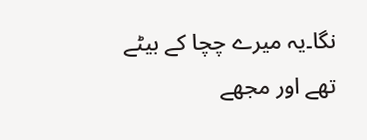نگا۔یہ میرے چچا کے بیٹے تھے اور مجھے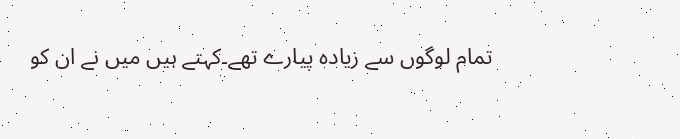تمام لوگوں سے زیادہ پیارے تھے۔کہتے ہیں میں نے ان کو